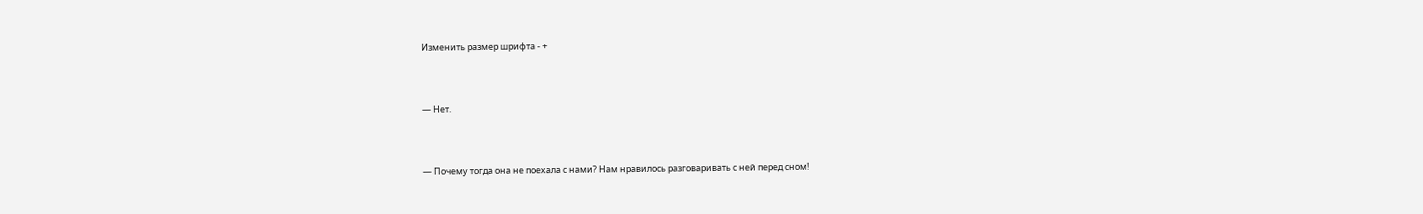Изменить размер шрифта - +



— Нет.



— Почему тогда она не поехала с нами? Нам нравилось разговаривать с ней перед сном!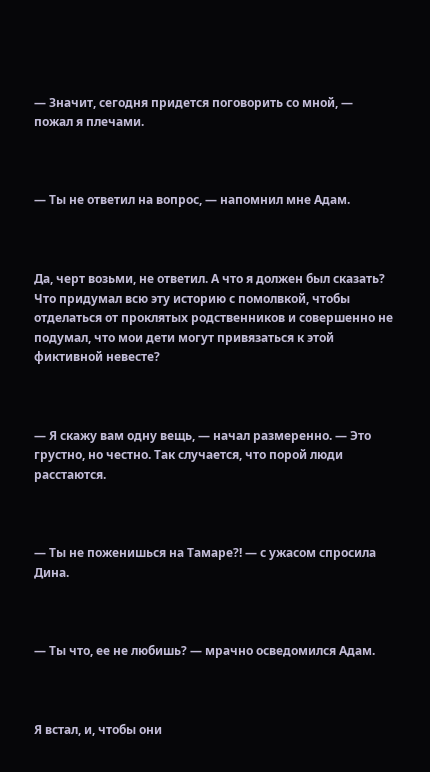— Значит, сегодня придется поговорить со мной, — пожал я плечами.



— Ты не ответил на вопрос, — напомнил мне Адам.



Да, черт возьми, не ответил. А что я должен был сказать? Что придумал всю эту историю с помолвкой, чтобы отделаться от проклятых родственников и совершенно не подумал, что мои дети могут привязаться к этой фиктивной невесте?



— Я скажу вам одну вещь, — начал размеренно. — Это грустно, но честно. Так случается, что порой люди расстаются.



— Ты не поженишься на Тамаре?! — с ужасом спросила Дина.



— Ты что, ее не любишь? — мрачно осведомился Адам.



Я встал, и, чтобы они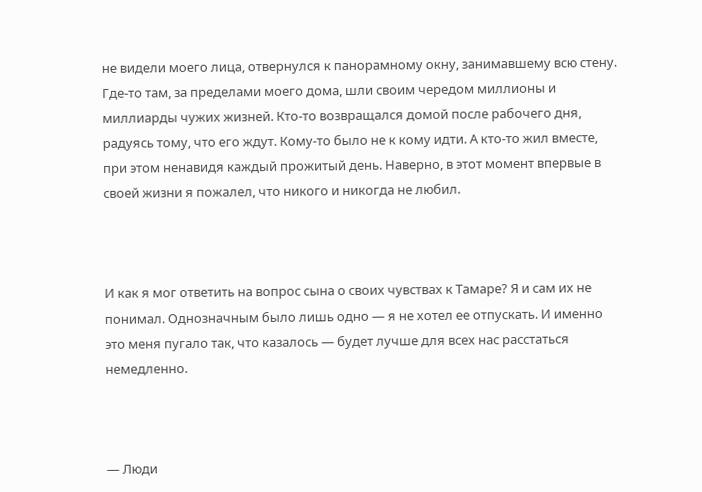не видели моего лица, отвернулся к панорамному окну, занимавшему всю стену. Где-то там, за пределами моего дома, шли своим чередом миллионы и миллиарды чужих жизней. Кто-то возвращался домой после рабочего дня, радуясь тому, что его ждут. Кому-то было не к кому идти. А кто-то жил вместе, при этом ненавидя каждый прожитый день. Наверно, в этот момент впервые в своей жизни я пожалел, что никого и никогда не любил.



И как я мог ответить на вопрос сына о своих чувствах к Тамаре? Я и сам их не понимал. Однозначным было лишь одно — я не хотел ее отпускать. И именно это меня пугало так, что казалось — будет лучше для всех нас расстаться немедленно.



— Люди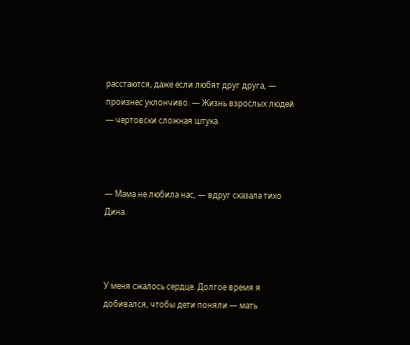расстаются, даже если любят друг друга, — произнес уклончиво. — Жизнь взрослых людей — чертовски сложная штука.



— Мама не любила нас, — вдруг сказала тихо Дина.



У меня сжалось сердце. Долгое время я добивался, чтобы дети поняли — мать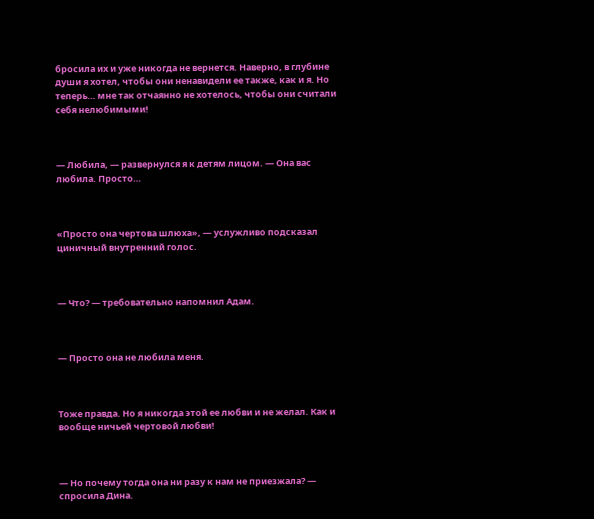бросила их и уже никогда не вернется. Наверно, в глубине души я хотел, чтобы они ненавидели ее также, как и я. Но теперь… мне так отчаянно не хотелось, чтобы они считали себя нелюбимыми!



— Любила, — развернулся я к детям лицом. — Она вас любила. Просто…



«Просто она чертова шлюха», — услужливо подсказал циничный внутренний голос.



— Что? — требовательно напомнил Адам.



— Просто она не любила меня.



Тоже правда. Но я никогда этой ее любви и не желал. Как и вообще ничьей чертовой любви!



— Но почему тогда она ни разу к нам не приезжала? — спросила Дина.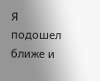Я подошел ближе и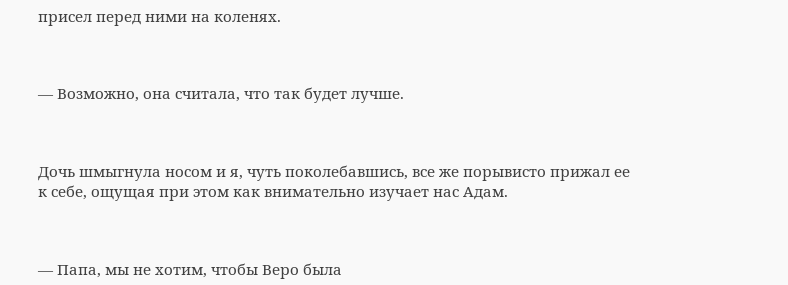присел перед ними на коленях.



— Возможно, она считала, что так будет лучше.



Дочь шмыгнула носом и я, чуть поколебавшись, все же порывисто прижал ее к себе, ощущая при этом как внимательно изучает нас Адам.



— Папа, мы не хотим, чтобы Веро была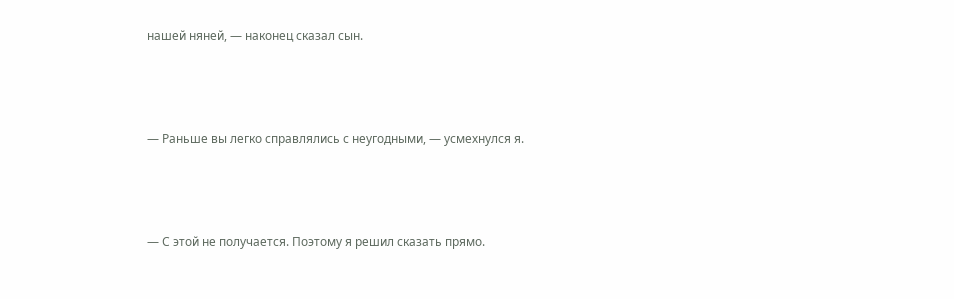нашей няней, — наконец сказал сын.



— Раньше вы легко справлялись с неугодными, — усмехнулся я.



— С этой не получается. Поэтому я решил сказать прямо.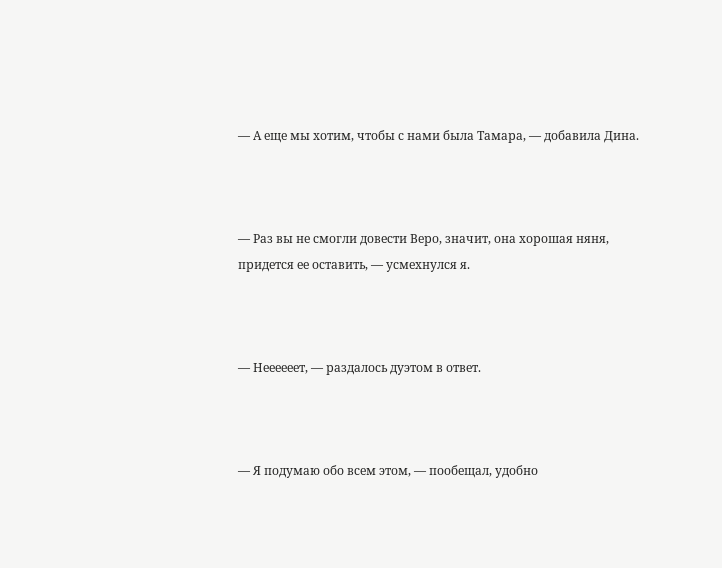— А еще мы хотим, чтобы с нами была Тамара, — добавила Дина.



— Раз вы не смогли довести Веро, значит, она хорошая няня, придется ее оставить, — усмехнулся я.



— Неееееет, — раздалось дуэтом в ответ.



— Я подумаю обо всем этом, — пообещал, удобно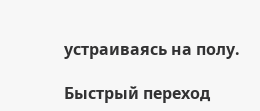устраиваясь на полу.

Быстрый переход